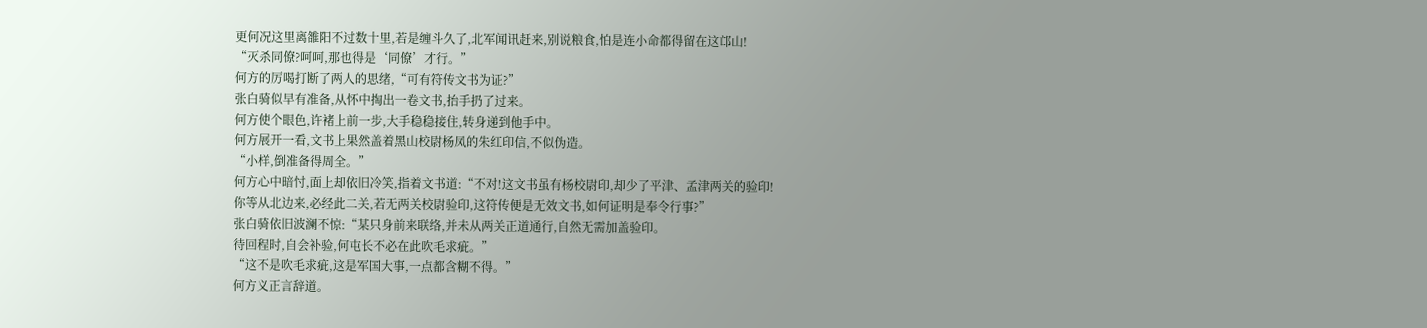更何况这里离雒阳不过数十里,若是缠斗久了,北军闻讯赶来,别说粮食,怕是连小命都得留在这邙山!
“灭杀同僚?呵呵,那也得是‘同僚’才行。”
何方的厉喝打断了两人的思绪,“可有符传文书为证?”
张白骑似早有准备,从怀中掏出一卷文书,抬手扔了过来。
何方使个眼色,许褚上前一步,大手稳稳接住,转身递到他手中。
何方展开一看,文书上果然盖着黑山校尉杨凤的朱红印信,不似伪造。
“小样,倒准备得周全。”
何方心中暗忖,面上却依旧冷笑,指着文书道:“不对!这文书虽有杨校尉印,却少了平津、孟津两关的验印!
你等从北边来,必经此二关,若无两关校尉验印,这符传便是无效文书,如何证明是奉令行事?”
张白骑依旧波澜不惊:“某只身前来联络,并未从两关正道通行,自然无需加盖验印。
待回程时,自会补验,何屯长不必在此吹毛求疵。”
“这不是吹毛求疵,这是军国大事,一点都含糊不得。”
何方义正言辞道。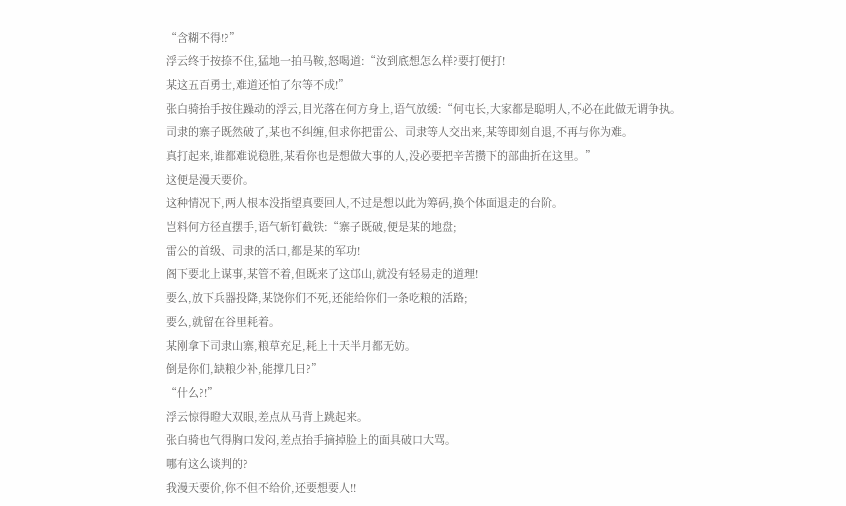“含糊不得!?”
浮云终于按捺不住,猛地一拍马鞍,怒喝道:“汝到底想怎么样?要打便打!
某这五百勇士,难道还怕了尔等不成!”
张白骑抬手按住躁动的浮云,目光落在何方身上,语气放缓:“何屯长,大家都是聪明人,不必在此做无谓争执。
司隶的寨子既然破了,某也不纠缠,但求你把雷公、司隶等人交出来,某等即刻自退,不再与你为难。
真打起来,谁都难说稳胜,某看你也是想做大事的人,没必要把辛苦攒下的部曲折在这里。”
这便是漫天要价。
这种情况下,两人根本没指望真要回人,不过是想以此为筹码,换个体面退走的台阶。
岂料何方径直摆手,语气斩钉截铁:“寨子既破,便是某的地盘;
雷公的首级、司隶的活口,都是某的军功!
阁下要北上谋事,某管不着,但既来了这邙山,就没有轻易走的道理!
要么,放下兵器投降,某饶你们不死,还能给你们一条吃粮的活路;
要么,就留在谷里耗着。
某刚拿下司隶山寨,粮草充足,耗上十天半月都无妨。
倒是你们,缺粮少补,能撑几日?”
“什么?!”
浮云惊得瞪大双眼,差点从马背上跳起来。
张白骑也气得胸口发闷,差点抬手摘掉脸上的面具破口大骂。
哪有这么谈判的?
我漫天要价,你不但不给价,还要想要人!!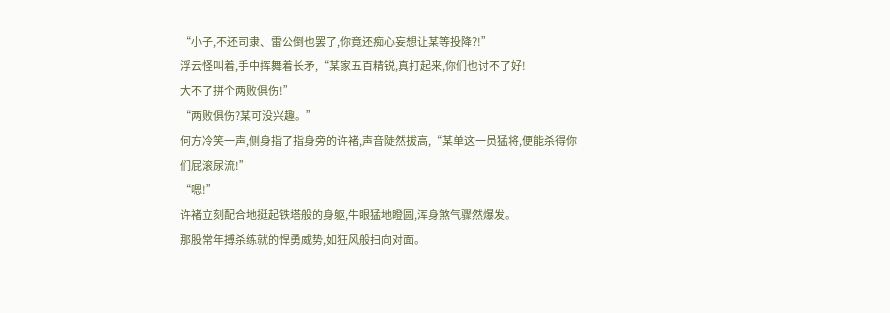“小子,不还司隶、雷公倒也罢了,你竟还痴心妄想让某等投降?!”
浮云怪叫着,手中挥舞着长矛,“某家五百精锐,真打起来,你们也讨不了好!
大不了拼个两败俱伤!”
“两败俱伤?某可没兴趣。”
何方冷笑一声,侧身指了指身旁的许褚,声音陡然拔高,“某单这一员猛将,便能杀得你们屁滚尿流!”
“嗯!”
许褚立刻配合地挺起铁塔般的身躯,牛眼猛地瞪圆,浑身煞气骤然爆发。
那股常年搏杀练就的悍勇威势,如狂风般扫向对面。